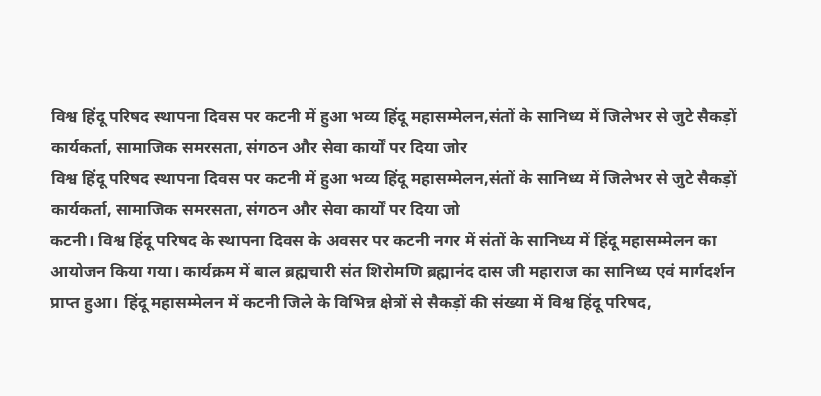विश्व हिंदू परिषद स्थापना दिवस पर कटनी में हुआ भव्य हिंदू महासम्मेलन,संतों के सानिध्य में जिलेभर से जुटे सैकड़ों कार्यकर्ता, सामाजिक समरसता, संगठन और सेवा कार्यों पर दिया जोर
विश्व हिंदू परिषद स्थापना दिवस पर कटनी में हुआ भव्य हिंदू महासम्मेलन,संतों के सानिध्य में जिलेभर से जुटे सैकड़ों कार्यकर्ता, सामाजिक समरसता, संगठन और सेवा कार्यों पर दिया जो
कटनी। विश्व हिंदू परिषद के स्थापना दिवस के अवसर पर कटनी नगर में संतों के सानिध्य में हिंदू महासम्मेलन का आयोजन किया गया। कार्यक्रम में बाल ब्रह्मचारी संत शिरोमणि ब्रह्मानंद दास जी महाराज का सानिध्य एवं मार्गदर्शन प्राप्त हुआ। हिंदू महासम्मेलन में कटनी जिले के विभिन्न क्षेत्रों से सैकड़ों की संख्या में विश्व हिंदू परिषद,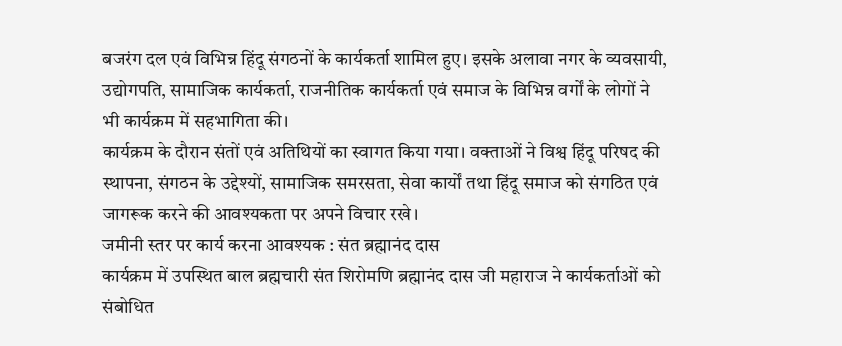बजरंग दल एवं विभिन्न हिंदू संगठनों के कार्यकर्ता शामिल हुए। इसके अलावा नगर के व्यवसायी, उद्योगपति, सामाजिक कार्यकर्ता, राजनीतिक कार्यकर्ता एवं समाज के विभिन्न वर्गों के लोगों ने भी कार्यक्रम में सहभागिता की।
कार्यक्रम के दौरान संतों एवं अतिथियों का स्वागत किया गया। वक्ताओं ने विश्व हिंदू परिषद की स्थापना, संगठन के उद्देश्यों, सामाजिक समरसता, सेवा कार्यों तथा हिंदू समाज को संगठित एवं जागरूक करने की आवश्यकता पर अपने विचार रखे।
जमीनी स्तर पर कार्य करना आवश्यक : संत ब्रह्मानंद दास
कार्यक्रम में उपस्थित बाल ब्रह्मचारी संत शिरोमणि ब्रह्मानंद दास जी महाराज ने कार्यकर्ताओं को संबोधित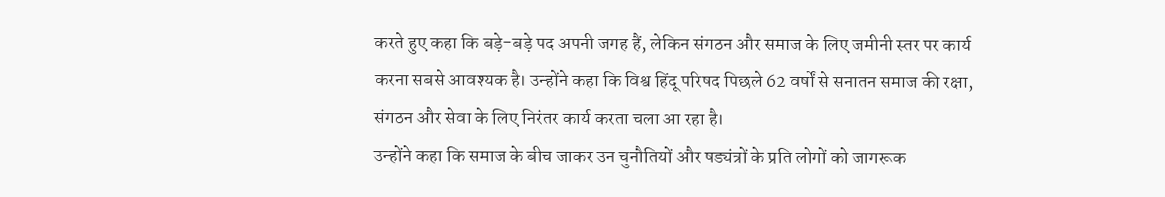करते हुए कहा कि बड़े-बड़े पद अपनी जगह हैं, लेकिन संगठन और समाज के लिए जमीनी स्तर पर कार्य करना सबसे आवश्यक है। उन्होंने कहा कि विश्व हिंदू परिषद पिछले 62 वर्षों से सनातन समाज की रक्षा, संगठन और सेवा के लिए निरंतर कार्य करता चला आ रहा है।
उन्होंने कहा कि समाज के बीच जाकर उन चुनौतियों और षड्यंत्रों के प्रति लोगों को जागरूक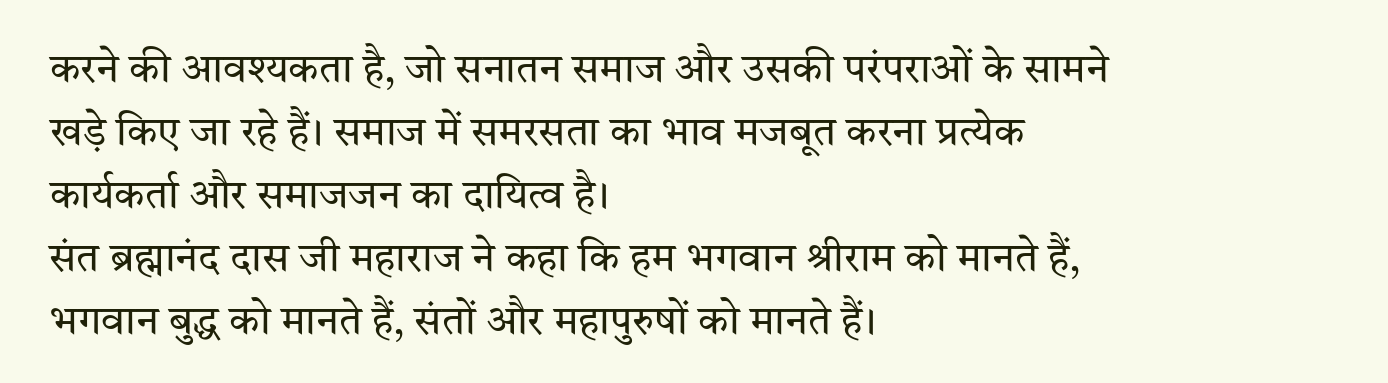करने की आवश्यकता है, जो सनातन समाज और उसकी परंपराओं के सामने खड़े किए जा रहे हैं। समाज में समरसता का भाव मजबूत करना प्रत्येक कार्यकर्ता और समाजजन का दायित्व है।
संत ब्रह्मानंद दास जी महाराज ने कहा कि हम भगवान श्रीराम को मानते हैं, भगवान बुद्ध को मानते हैं, संतों और महापुरुषों को मानते हैं।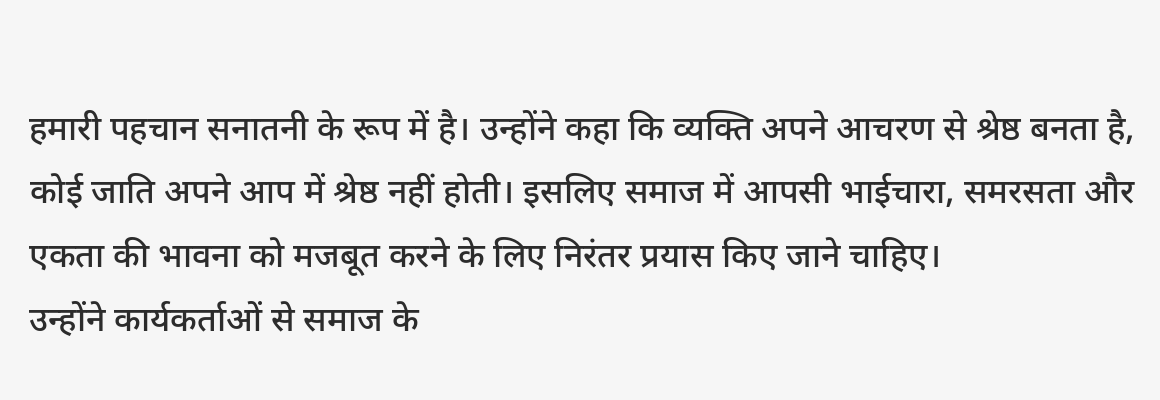हमारी पहचान सनातनी के रूप में है। उन्होंने कहा कि व्यक्ति अपने आचरण से श्रेष्ठ बनता है, कोई जाति अपने आप में श्रेष्ठ नहीं होती। इसलिए समाज में आपसी भाईचारा, समरसता और एकता की भावना को मजबूत करने के लिए निरंतर प्रयास किए जाने चाहिए।
उन्होंने कार्यकर्ताओं से समाज के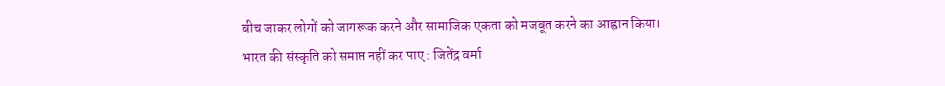बीच जाकर लोगों को जागरूक करने और सामाजिक एकता को मजबूत करने का आह्वान किया।
भारत की संस्कृति को समाप्त नहीं कर पाए : जितेंद्र वर्मा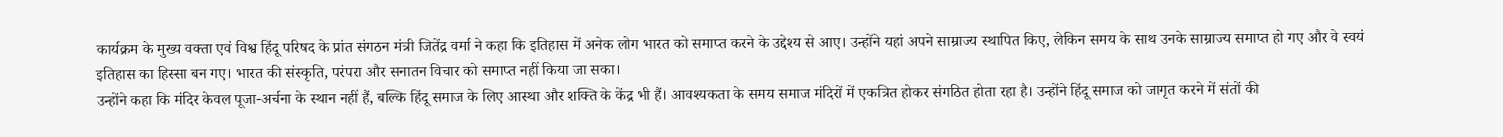कार्यक्रम के मुख्य वक्ता एवं विश्व हिंदू परिषद के प्रांत संगठन मंत्री जितेंद्र वर्मा ने कहा कि इतिहास में अनेक लोग भारत को समाप्त करने के उद्देश्य से आए। उन्होंने यहां अपने साम्राज्य स्थापित किए, लेकिन समय के साथ उनके साम्राज्य समाप्त हो गए और वे स्वयं इतिहास का हिस्सा बन गए। भारत की संस्कृति, परंपरा और सनातन विचार को समाप्त नहीं किया जा सका।
उन्होंने कहा कि मंदिर केवल पूजा-अर्चना के स्थान नहीं हैं, बल्कि हिंदू समाज के लिए आस्था और शक्ति के केंद्र भी हैं। आवश्यकता के समय समाज मंदिरों में एकत्रित होकर संगठित होता रहा है। उन्होंने हिंदू समाज को जागृत करने में संतों की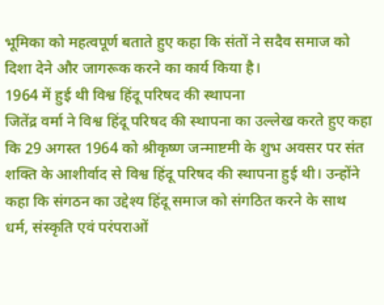भूमिका को महत्वपूर्ण बताते हुए कहा कि संतों ने सदैव समाज को दिशा देने और जागरूक करने का कार्य किया है।
1964 में हुई थी विश्व हिंदू परिषद की स्थापना
जितेंद्र वर्मा ने विश्व हिंदू परिषद की स्थापना का उल्लेख करते हुए कहा कि 29 अगस्त 1964 को श्रीकृष्ण जन्माष्टमी के शुभ अवसर पर संत शक्ति के आशीर्वाद से विश्व हिंदू परिषद की स्थापना हुई थी। उन्होंने कहा कि संगठन का उद्देश्य हिंदू समाज को संगठित करने के साथ धर्म, संस्कृति एवं परंपराओं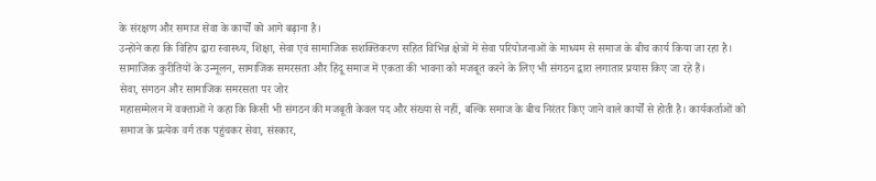के संरक्षण और समाज सेवा के कार्यों को आगे बढ़ाना है।
उन्होंने कहा कि विहिप द्वारा स्वास्थ्य, शिक्षा, सेवा एवं सामाजिक सशक्तिकरण सहित विभिन्न क्षेत्रों में सेवा परियोजनाओं के माध्यम से समाज के बीच कार्य किया जा रहा है। सामाजिक कुरीतियों के उन्मूलन, सामाजिक समरसता और हिंदू समाज में एकता की भावना को मजबूत करने के लिए भी संगठन द्वारा लगातार प्रयास किए जा रहे हैं।
सेवा, संगठन और सामाजिक समरसता पर जोर
महासम्मेलन में वक्ताओं ने कहा कि किसी भी संगठन की मजबूती केवल पद और संख्या से नहीं, बल्कि समाज के बीच निरंतर किए जाने वाले कार्यों से होती है। कार्यकर्ताओं को समाज के प्रत्येक वर्ग तक पहुंचकर सेवा, संस्कार,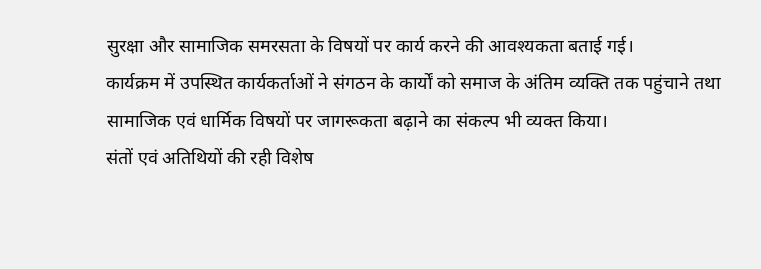सुरक्षा और सामाजिक समरसता के विषयों पर कार्य करने की आवश्यकता बताई गई।
कार्यक्रम में उपस्थित कार्यकर्ताओं ने संगठन के कार्यों को समाज के अंतिम व्यक्ति तक पहुंचाने तथा सामाजिक एवं धार्मिक विषयों पर जागरूकता बढ़ाने का संकल्प भी व्यक्त किया।
संतों एवं अतिथियों की रही विशेष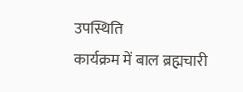उपस्थिति
कार्यक्रम में बाल ब्रह्मचारी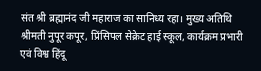संत श्री ब्रह्मानंद जी महाराज का सानिध्य रहा। मुख्य अतिथि श्रीमती नुपूर कपूर, प्रिंसिपल सेक्रेट हाई स्कूल, कार्यक्रम प्रभारी एवं विश्व हिंदू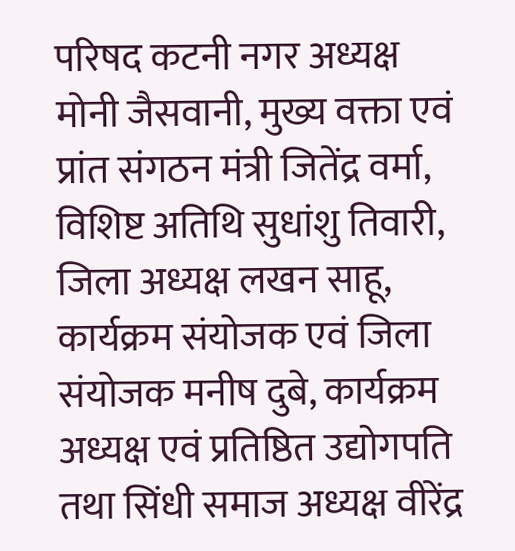परिषद कटनी नगर अध्यक्ष मोनी जैसवानी, मुख्य वक्ता एवं प्रांत संगठन मंत्री जितेंद्र वर्मा, विशिष्ट अतिथि सुधांशु तिवारी, जिला अध्यक्ष लखन साहू, कार्यक्रम संयोजक एवं जिला संयोजक मनीष दुबे, कार्यक्रम अध्यक्ष एवं प्रतिष्ठित उद्योगपति तथा सिंधी समाज अध्यक्ष वीरेंद्र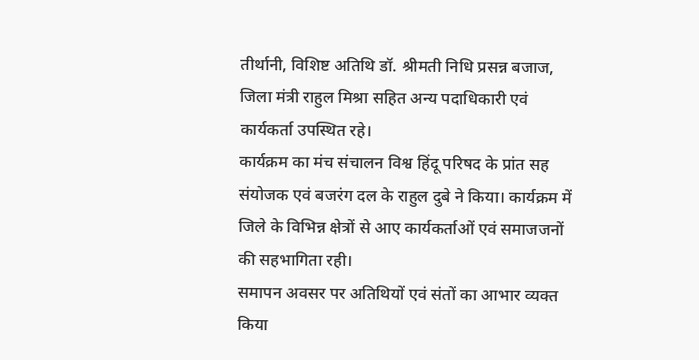तीर्थानी, विशिष्ट अतिथि डॉ. श्रीमती निधि प्रसन्न बजाज, जिला मंत्री राहुल मिश्रा सहित अन्य पदाधिकारी एवं कार्यकर्ता उपस्थित रहे।
कार्यक्रम का मंच संचालन विश्व हिंदू परिषद के प्रांत सह संयोजक एवं बजरंग दल के राहुल दुबे ने किया। कार्यक्रम में जिले के विभिन्न क्षेत्रों से आए कार्यकर्ताओं एवं समाजजनों की सहभागिता रही।
समापन अवसर पर अतिथियों एवं संतों का आभार व्यक्त किया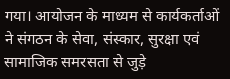गया। आयोजन के माध्यम से कार्यकर्ताओं ने संगठन के सेवा, संस्कार, सुरक्षा एवं सामाजिक समरसता से जुड़े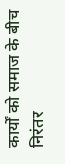कार्यों को समाज के बीच निरंतर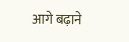आगे बढ़ाने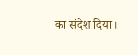का संदेश दिया।